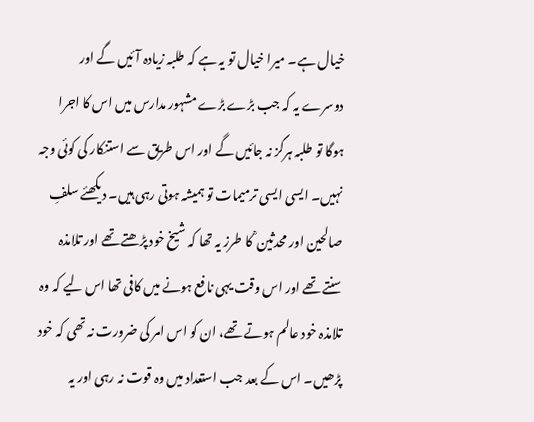خیال ہے۔ میرا خیال تو یہ ہے کہ طلبہ زیادہ آئیں گے اور دوسرے یہ کہ جب بڑے بڑے مشہور مدارس میں اس کا اجرا ہوگا تو طلبہ ہرگز نہ جائیں گے اور اس طریق سے استنکار کی کوئی وجہ نہیں۔ ایسی ایسی ترمیمات تو ہمیشہ ہوتی رہی ہیں۔ دیکھئے سلفِ صالحین اور محدثین ؒ کا طرز یہ تھا کہ شیخ خود پڑھتے تھے اور تلامذہ سنتے تھے اور اس وقت یہی نافع ہونے میں کافی تھا اس لیے کہ وہ تلامذہ خود عالم ہوتے تھے، ان کو اس امر کی ضرورت نہ تھی کہ خود پڑھیں۔ اس کے بعد جب استعداد میں وہ قوت نہ رہی اور یہ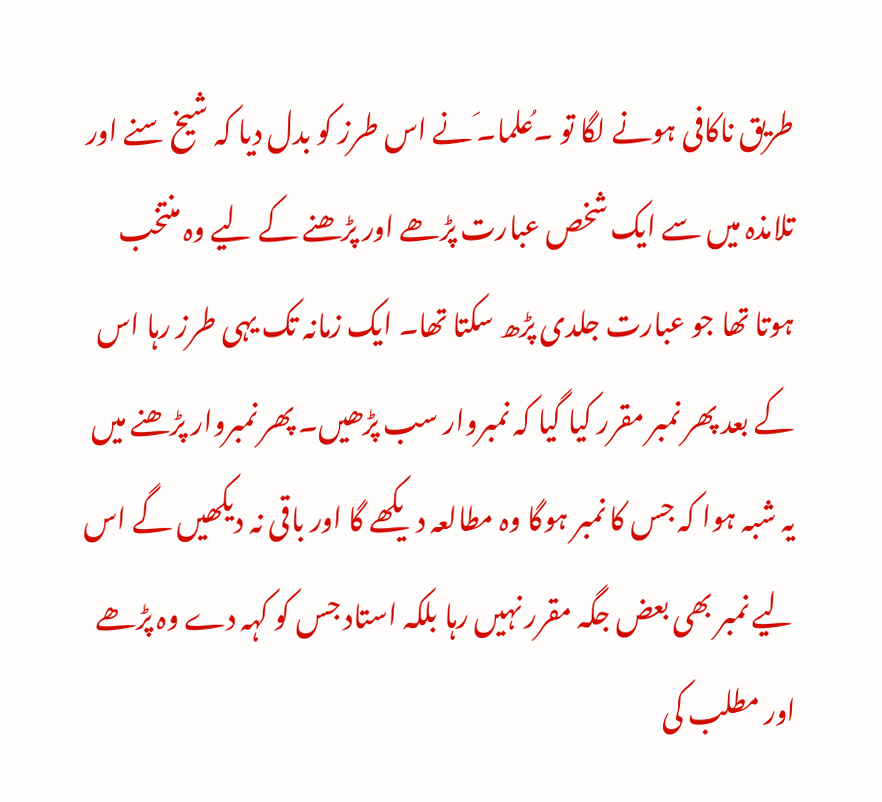طریق ناکافی ہونے لگا تو ۔ُعلما۔َ نے اس طرز کو بدل دیا کہ شیخ سنے اور تلامذہ میں سے ایک شخص عبارت پڑھے اور پڑھنے کے لیے وہ منتخب ہوتا تھا جو عبارت جلدی پڑھ سکتا تھا۔ ایک زمانہ تک یہی طرز رہا اس کے بعد پھر نمبر مقرر کیا گیا کہ نمبروار سب پڑھیں۔ پھر نمبروار پڑھنے میں یہ شبہ ہوا کہ جس کا نمبر ہوگا وہ مطالعہ دیکھے گا اور باقی نہ دیکھیں گے اس لیے نمبر بھی بعض جگہ مقرر نہیں رہا بلکہ استاد جس کو کہہ دے وہ پڑھے اور مطلب کی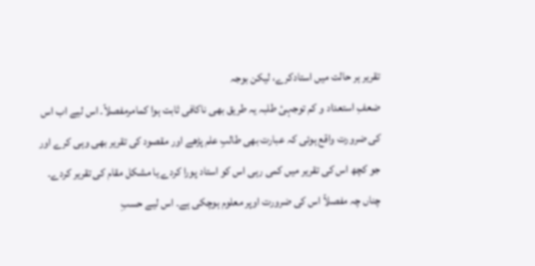تقریر ہر حالت میں استادکرے، لیکن بوجہ
ضعفِ استعداد و کم توجہیٔ طلبہ یہ طریق بھی ناکافی ثابت ہوا کمامرمفصلاً۔ اس لیے اب اس کی ضرورت واقع ہوئی کہ عبارت بھی طالبِ علم پڑھے اور مقصود کی تقریر بھی وہی کرے اور جو کچھ اس کی تقریر میں کمی رہی اس کو استاد پورا کردے یا مشکل مقام کی تقریر کردے۔ چناں چہ مفصلاً اس کی ضرورت اوپر معلوم ہوچکی ہے۔ اس لیے حسبِ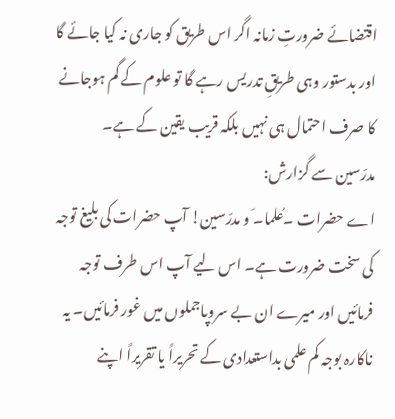اقتضائے ضرورتِ زمانہ اگر اس طریق کو جاری نہ کیا جائے گا اور بدستور وہی طریقِ تدریس رہے گا تو علوم کے گم ہوجانے کا صرف احتمال ہی نہیں بلکہ قریب یقین کے ہے۔
مدرّسین سے گزارش:
اے حضرات ۔ُعلما۔َ و مدرّسین! آپ حضرات کی بلیغ توجہ کی سخت ضرورت ہے۔ اس لیے آپ اس طرف توجہ فرمائیں اور میرے ان بے سروپاجملوں میں غور فرمائیں۔ یہ ناکارہ بوجہ کم علمی بداستعدادی کے تحریراً یا تقریراً اپنے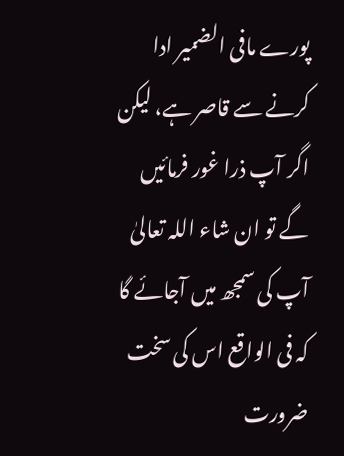پورے مافی الضمیر ادا کرنے سے قاصر ہے، لیکن اگر آپ ذرا غور فرمائیں گے تو ان شاء اللہ تعالیٰ آپ کی سمجھ میں آجائے گا کہ فی الواقع اس کی سخت ضرورت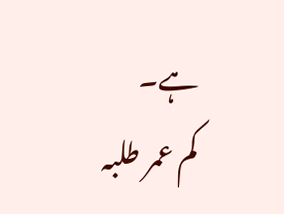ہے۔
کم عمر طلبہ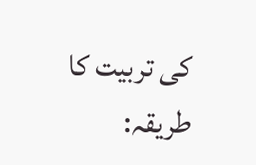کی تربیت کا طریقہ: